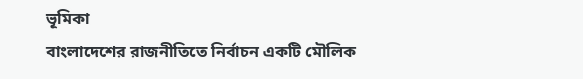ভূমিকা
বাংলাদেশের রাজনীতিতে নির্বাচন একটি মৌলিক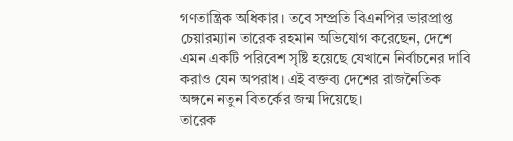গণতান্ত্রিক অধিকার। তবে সম্প্রতি বিএনপির ভারপ্রাপ্ত চেয়ারম্যান তারেক রহমান অভিযোগ করেছেন, দেশে এমন একটি পরিবেশ সৃষ্টি হয়েছে যেখানে নির্বাচনের দাবি করাও যেন অপরাধ। এই বক্তব্য দেশের রাজনৈতিক অঙ্গনে নতুন বিতর্কের জন্ম দিয়েছে।
তারেক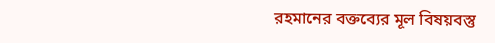রহমানের বক্তব্যের মূল বিষয়বস্তু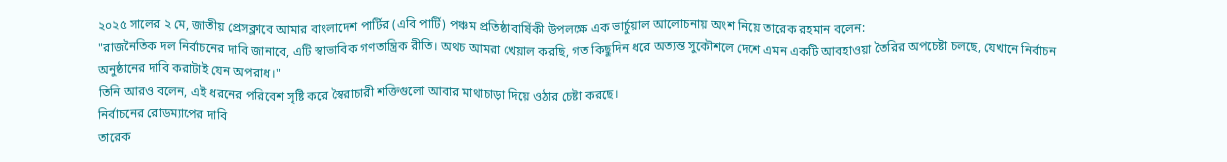২০২৫ সালের ২ মে, জাতীয় প্রেসক্লাবে আমার বাংলাদেশ পার্টির (এবি পার্টি) পঞ্চম প্রতিষ্ঠাবার্ষিকী উপলক্ষে এক ভার্চুয়াল আলোচনায় অংশ নিয়ে তারেক রহমান বলেন:
"রাজনৈতিক দল নির্বাচনের দাবি জানাবে, এটি স্বাভাবিক গণতান্ত্রিক রীতি। অথচ আমরা খেয়াল করছি, গত কিছুদিন ধরে অত্যন্ত সুকৌশলে দেশে এমন একটি আবহাওয়া তৈরির অপচেষ্টা চলছে, যেখানে নির্বাচন অনুষ্ঠানের দাবি করাটাই যেন অপরাধ।"
তিনি আরও বলেন, এই ধরনের পরিবেশ সৃষ্টি করে স্বৈরাচারী শক্তিগুলো আবার মাথাচাড়া দিয়ে ওঠার চেষ্টা করছে।
নির্বাচনের রোডম্যাপের দাবি
তারেক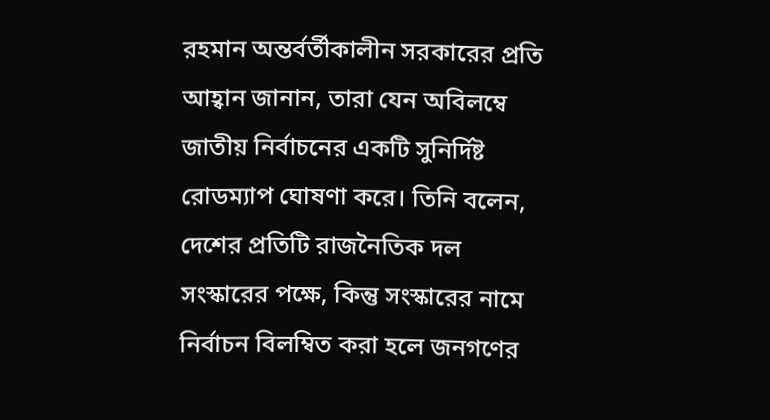রহমান অন্তর্বর্তীকালীন সরকারের প্রতি আহ্বান জানান, তারা যেন অবিলম্বে জাতীয় নির্বাচনের একটি সুনির্দিষ্ট রোডম্যাপ ঘোষণা করে। তিনি বলেন, দেশের প্রতিটি রাজনৈতিক দল সংস্কারের পক্ষে, কিন্তু সংস্কারের নামে নির্বাচন বিলম্বিত করা হলে জনগণের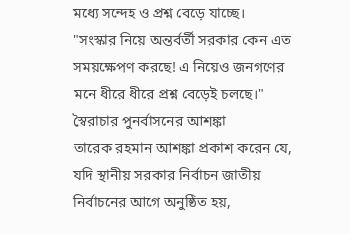মধ্যে সন্দেহ ও প্রশ্ন বেড়ে যাচ্ছে।
"সংস্কার নিয়ে অন্তর্বর্তী সরকার কেন এত সময়ক্ষেপণ করছে! এ নিয়েও জনগণের মনে ধীরে ধীরে প্রশ্ন বেড়েই চলছে।"
স্বৈরাচার পুনর্বাসনের আশঙ্কা
তারেক রহমান আশঙ্কা প্রকাশ করেন যে, যদি স্থানীয় সরকার নির্বাচন জাতীয় নির্বাচনের আগে অনুষ্ঠিত হয়,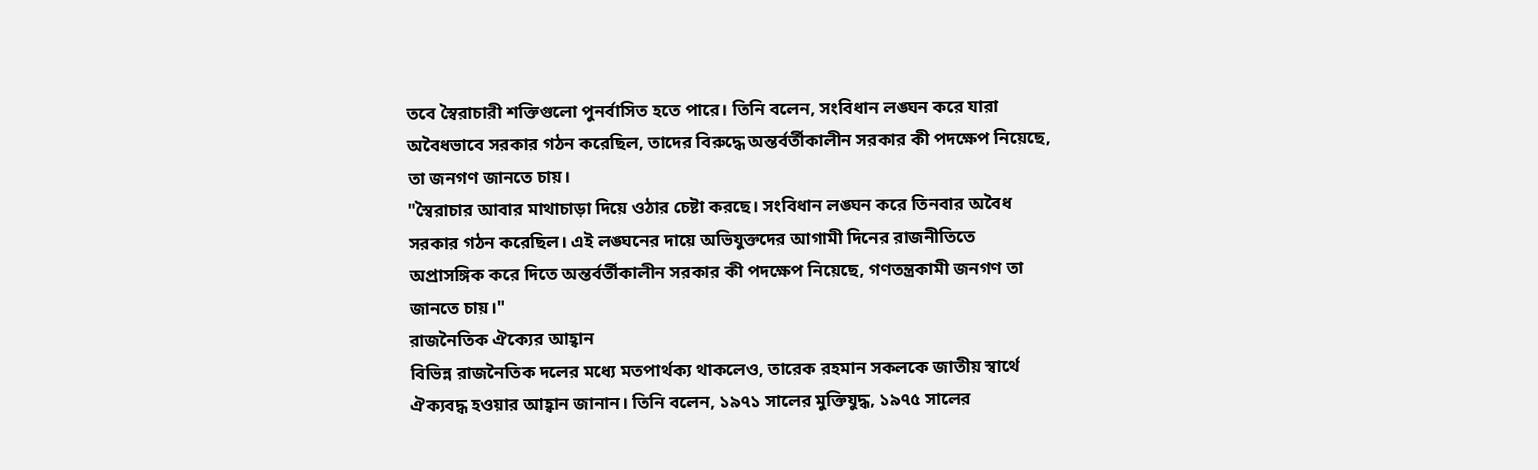তবে স্বৈরাচারী শক্তিগুলো পুনর্বাসিত হতে পারে। তিনি বলেন, সংবিধান লঙ্ঘন করে যারা অবৈধভাবে সরকার গঠন করেছিল, তাদের বিরুদ্ধে অন্তর্বর্তীকালীন সরকার কী পদক্ষেপ নিয়েছে, তা জনগণ জানতে চায়।
"স্বৈরাচার আবার মাথাচাড়া দিয়ে ওঠার চেষ্টা করছে। সংবিধান লঙ্ঘন করে তিনবার অবৈধ সরকার গঠন করেছিল। এই লঙ্ঘনের দায়ে অভিযুক্তদের আগামী দিনের রাজনীতিতে অপ্রাসঙ্গিক করে দিতে অন্তর্বর্তীকালীন সরকার কী পদক্ষেপ নিয়েছে, গণতন্ত্রকামী জনগণ তা জানতে চায়।"
রাজনৈতিক ঐক্যের আহ্বান
বিভিন্ন রাজনৈতিক দলের মধ্যে মতপার্থক্য থাকলেও, তারেক রহমান সকলকে জাতীয় স্বার্থে ঐক্যবদ্ধ হওয়ার আহ্বান জানান। তিনি বলেন, ১৯৭১ সালের মুক্তিযুদ্ধ, ১৯৭৫ সালের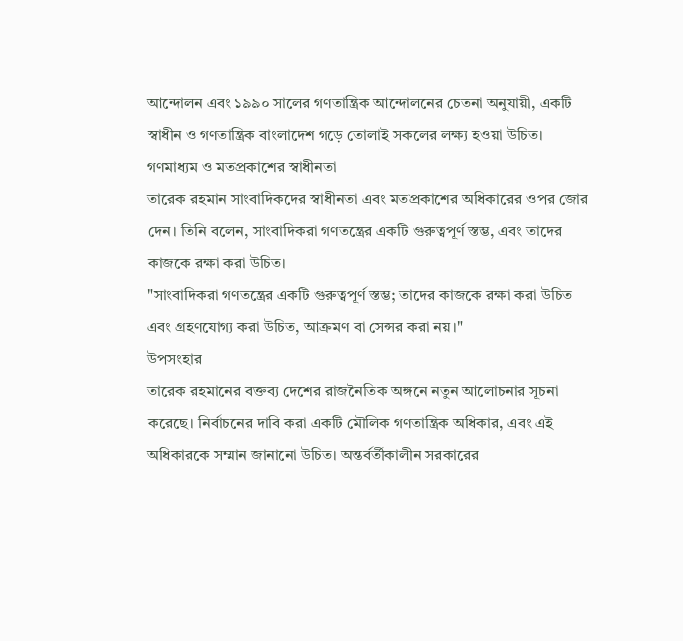আন্দোলন এবং ১৯৯০ সালের গণতান্ত্রিক আন্দোলনের চেতনা অনুযায়ী, একটি স্বাধীন ও গণতান্ত্রিক বাংলাদেশ গড়ে তোলাই সকলের লক্ষ্য হওয়া উচিত।
গণমাধ্যম ও মতপ্রকাশের স্বাধীনতা
তারেক রহমান সাংবাদিকদের স্বাধীনতা এবং মতপ্রকাশের অধিকারের ওপর জোর দেন। তিনি বলেন, সাংবাদিকরা গণতন্ত্রের একটি গুরুত্বপূর্ণ স্তম্ভ, এবং তাদের কাজকে রক্ষা করা উচিত।
"সাংবাদিকরা গণতন্ত্রের একটি গুরুত্বপূর্ণ স্তম্ভ; তাদের কাজকে রক্ষা করা উচিত এবং গ্রহণযোগ্য করা উচিত, আক্রমণ বা সেন্সর করা নয়।"
উপসংহার
তারেক রহমানের বক্তব্য দেশের রাজনৈতিক অঙ্গনে নতুন আলোচনার সূচনা করেছে। নির্বাচনের দাবি করা একটি মৌলিক গণতান্ত্রিক অধিকার, এবং এই অধিকারকে সম্মান জানানো উচিত। অন্তর্বর্তীকালীন সরকারের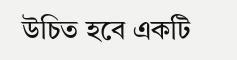উচিত হবে একটি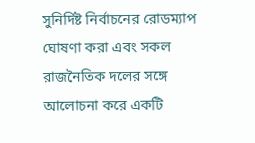সুনির্দিষ্ট নির্বাচনের রোডম্যাপ ঘোষণা করা এবং সকল রাজনৈতিক দলের সঙ্গে আলোচনা করে একটি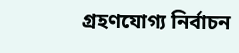গ্রহণযোগ্য নির্বাচন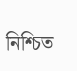নিশ্চিত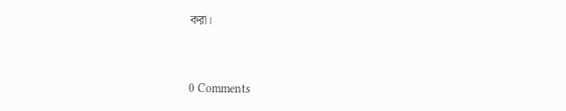করা।


0 Comments